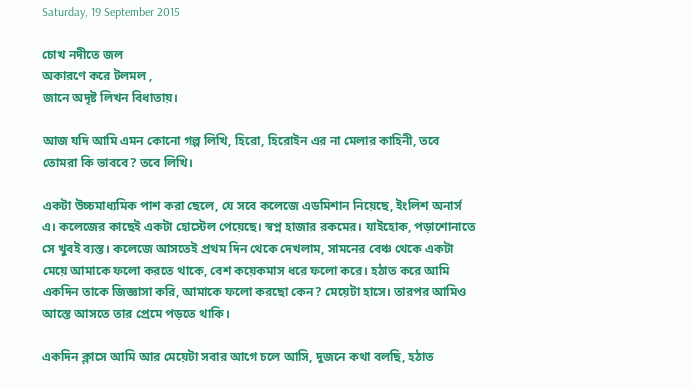Saturday, 19 September 2015

চোখ নদীতে জল
অকারণে করে টলমল ,
জানে অদৃষ্ট লিখন বিধাতায়।

আজ যদি আমি এমন কোনো গল্প লিখি, হিরো, হিরোইন এর না মেলার কাহিনী, তবে তোমরা কি ভাববে? তবে লিখি।

একটা উচ্চমাধ্যমিক পাশ করা ছেলে, যে সবে কলেজে এডমিশান নিয়েছে, ইংলিশ অনার্স এ। কলেজের কাছেই একটা হোস্টেল পেয়েছে। স্বপ্ন হাজার রকমের। যাইহোক, পড়াশোনাতে সে খুবই ব্যস্ত। কলেজে আসতেই প্রথম দিন থেকে দেখলাম, সামনের বেঞ্চ থেকে একটা মেয়ে আমাকে ফলো করতে থাকে, বেশ কয়েকমাস ধরে ফলো করে। হঠাত করে আমি একদিন তাকে জিজ্ঞাসা করি, আমাকে ফলো করছো কেন? মেয়েটা হাসে। তারপর আমিও আস্তে আসতে তার প্রেমে পড়তে থাকি।

একদিন ক্লাসে আমি আর মেয়েটা সবার আগে চলে আসি, দুজনে কথা বলছি, হঠাত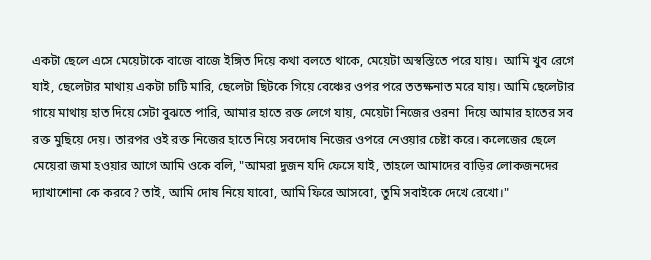একটা ছেলে এসে মেয়েটাকে বাজে বাজে ইঙ্গিত দিয়ে কথা বলতে থাকে, মেয়েটা অস্বস্তিতে পরে যায়।  আমি খুব রেগে যাই, ছেলেটার মাথায় একটা চাটি মারি, ছেলেটা ছিটকে গিয়ে বেঞ্চের ওপর পরে ততক্ষনাত মরে যায়। আমি ছেলেটার গায়ে মাথায় হাত দিয়ে সেটা বুঝতে পারি, আমার হাতে রক্ত লেগে যায়, মেয়েটা নিজের ওরনা  দিয়ে আমার হাতের সব রক্ত মুছিয়ে দেয়। তারপর ওই রক্ত নিজের হাতে নিয়ে সবদোষ নিজের ওপরে নেওয়ার চেষ্টা করে। কলেজের ছেলে মেয়েরা জমা হওয়ার আগে আমি ওকে বলি, "আমরা দুজন যদি ফেসে যাই, তাহলে আমাদের বাড়ির লোকজনদের দ্যাখাশোনা কে করবে? তাই, আমি দোষ নিয়ে যাবো, আমি ফিরে আসবো, তুমি সবাইকে দেখে রেখো।"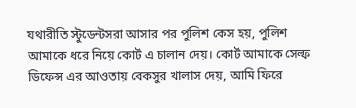যথারীতি স্টুডেন্টসরা আসার পর পুলিশ কেস হয়, পুলিশ আমাকে ধরে নিয়ে কোর্ট এ চালান দেয়। কোর্ট আমাকে সেল্ফ ডিফেন্স এর আওতায় বেকসুর খালাস দেয়, আমি ফিরে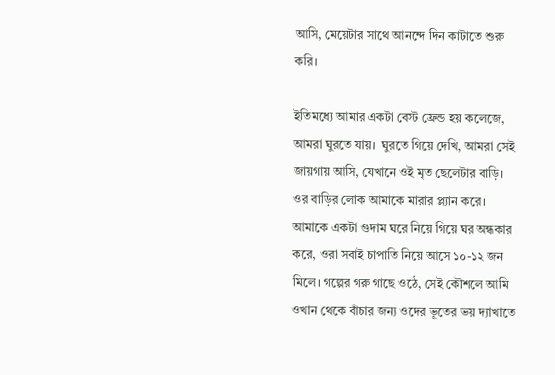আসি, মেয়েটার সাথে আনন্দে দিন কাটাতে শুরু  করি।

ইতিমধ্যে আমার একটা বেস্ট ফ্রেন্ড হয় কলেজে, আমরা ঘুরতে যায়।  ঘুরতে গিয়ে দেখি, আমরা সেই জায়গায় আসি, যেখানে ওই মৃত ছেলেটার বাড়ি। ওর বাড়ির লোক আমাকে মারার প্ল্যান করে।  আমাকে একটা গুদাম ঘরে নিয়ে গিয়ে ঘর অন্ধকার করে, ওরা সবাই চাপাতি নিয়ে আসে ১০-১২ জন মিলে। গল্পের গরু গাছে ওঠে, সেই কৌশলে আমি ওখান থেকে বাঁচার জন্য ওদের ভূতের ভয় দ্যাখাতে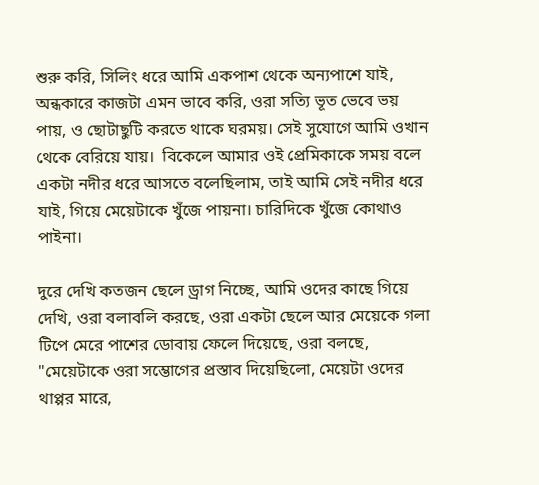শুরু করি, সিলিং ধরে আমি একপাশ থেকে অন্যপাশে যাই, অন্ধকারে কাজটা এমন ভাবে করি, ওরা সত্যি ভূত ভেবে ভয় পায়, ও ছোটাছুটি করতে থাকে ঘরময়। সেই সুযোগে আমি ওখান থেকে বেরিয়ে যায়।  বিকেলে আমার ওই প্রেমিকাকে সময় বলে একটা নদীর ধরে আসতে বলেছিলাম, তাই আমি সেই নদীর ধরে যাই, গিয়ে মেয়েটাকে খুঁজে পায়না। চারিদিকে খুঁজে কোথাও পাইনা।

দুরে দেখি কতজন ছেলে ড্রাগ নিচ্ছে, আমি ওদের কাছে গিয়ে দেখি, ওরা বলাবলি করছে, ওরা একটা ছেলে আর মেয়েকে গলা টিপে মেরে পাশের ডোবায় ফেলে দিয়েছে, ওরা বলছে, "মেয়েটাকে ওরা সম্ভোগের প্রস্তাব দিয়েছিলো, মেয়েটা ওদের থাপ্পর মারে,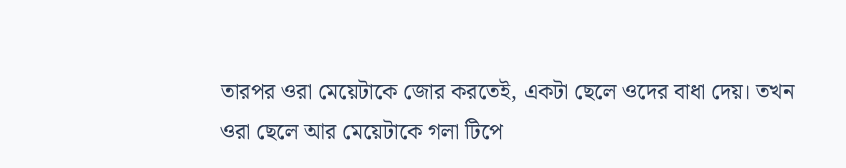তারপর ওরা মেয়েটাকে জোর করতেই, একটা ছেলে ওদের বাধা দেয়। তখন ওরা ছেলে আর মেয়েটাকে গলা টিপে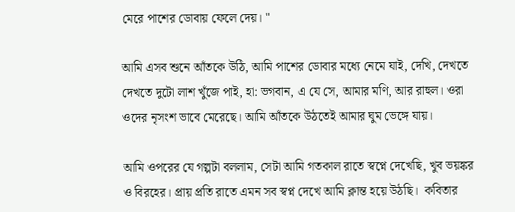মেরে পাশের ডোবায় ফেলে দেয়। "

আমি এসব শুনে আঁতকে উঠি, আমি পাশের ডোবার মধ্যে নেমে যাই, দেখি, দেখতে দেখতে দুটো লাশ খুঁজে পাই, হা: ভগবান, এ যে সে, আমার মণি, আর রাহুল। ওরা ওদের নৃসংশ ভাবে মেরেছে। আমি আঁতকে উঠতেই আমার ঘুম ভেঙ্গে যায়।

আমি ওপরের যে গল্পটা বললাম, সেটা আমি গতকাল রাতে স্বপ্নে দেখেছি, খুব ভয়ঙ্কর ও বিরহের। প্রায় প্রতি রাতে এমন সব স্বপ্ন দেখে আমি ক্লান্ত হয়ে উঠছি।  কবিতার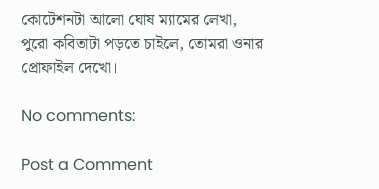কোটেশনটা আলো ঘোষ ম্যামের লেখা, পুরো কবিতাটা পড়তে চাইলে, তোমরা ওনার প্রোফাইল দেখো।

No comments:

Post a Comment